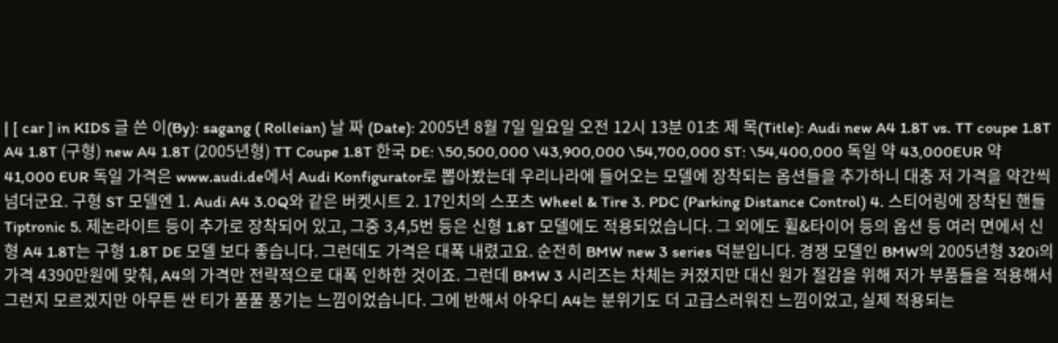| [ car ] in KIDS 글 쓴 이(By): sagang ( Rolleian) 날 짜 (Date): 2005년 8월 7일 일요일 오전 12시 13분 01초 제 목(Title): Audi new A4 1.8T vs. TT coupe 1.8T A4 1.8T (구형) new A4 1.8T (2005년형) TT Coupe 1.8T 한국 DE: \50,500,000 \43,900,000 \54,700,000 ST: \54,400,000 독일 약 43,000EUR 약 41,000 EUR 독일 가격은 www.audi.de에서 Audi Konfigurator로 뽑아봤는데 우리나라에 들어오는 모델에 장착되는 옵션들을 추가하니 대충 저 가격을 약간씩 넘더군요. 구형 ST 모델엔 1. Audi A4 3.0Q와 같은 버켓시트 2. 17인치의 스포츠 Wheel & Tire 3. PDC (Parking Distance Control) 4. 스티어링에 장착된 핸들 Tiptronic 5. 제논라이트 등이 추가로 장착되어 있고, 그중 3,4,5번 등은 신형 1.8T 모델에도 적용되었습니다. 그 외에도 휠&타이어 등의 옵션 등 여러 면에서 신형 A4 1.8T는 구형 1.8T DE 모델 보다 좋습니다. 그런데도 가격은 대폭 내렸고요. 순전히 BMW new 3 series 덕분입니다. 경쟁 모델인 BMW의 2005년형 320i의 가격 4390만원에 맞춰, A4의 가격만 전략적으로 대폭 인하한 것이죠. 그런데 BMW 3 시리즈는 차체는 커졌지만 대신 원가 절감을 위해 저가 부품들을 적용해서 그런지 모르겠지만 아무튼 싼 티가 풀풀 풍기는 느낌이었습니다. 그에 반해서 아우디 A4는 분위기도 더 고급스러워진 느낌이었고, 실제 적용되는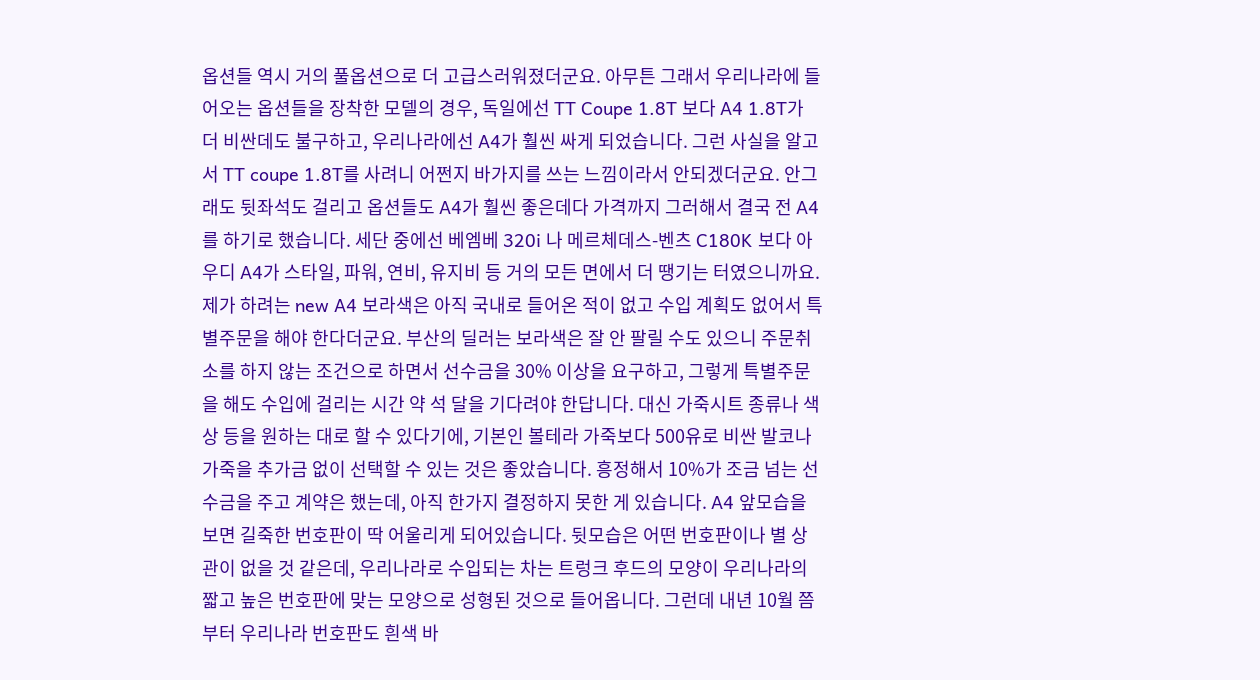옵션들 역시 거의 풀옵션으로 더 고급스러워졌더군요. 아무튼 그래서 우리나라에 들어오는 옵션들을 장착한 모델의 경우, 독일에선 TT Coupe 1.8T 보다 A4 1.8T가 더 비싼데도 불구하고, 우리나라에선 A4가 훨씬 싸게 되었습니다. 그런 사실을 알고서 TT coupe 1.8T를 사려니 어쩐지 바가지를 쓰는 느낌이라서 안되겠더군요. 안그래도 뒷좌석도 걸리고 옵션들도 A4가 훨씬 좋은데다 가격까지 그러해서 결국 전 A4를 하기로 했습니다. 세단 중에선 베엠베 320i 나 메르체데스-벤츠 C180K 보다 아우디 A4가 스타일, 파워, 연비, 유지비 등 거의 모든 면에서 더 땡기는 터였으니까요. 제가 하려는 new A4 보라색은 아직 국내로 들어온 적이 없고 수입 계획도 없어서 특별주문을 해야 한다더군요. 부산의 딜러는 보라색은 잘 안 팔릴 수도 있으니 주문취소를 하지 않는 조건으로 하면서 선수금을 30% 이상을 요구하고, 그렇게 특별주문을 해도 수입에 걸리는 시간 약 석 달을 기다려야 한답니다. 대신 가죽시트 종류나 색상 등을 원하는 대로 할 수 있다기에, 기본인 볼테라 가죽보다 500유로 비싼 발코나 가죽을 추가금 없이 선택할 수 있는 것은 좋았습니다. 흥정해서 10%가 조금 넘는 선수금을 주고 계약은 했는데, 아직 한가지 결정하지 못한 게 있습니다. A4 앞모습을 보면 길죽한 번호판이 딱 어울리게 되어있습니다. 뒷모습은 어떤 번호판이나 별 상관이 없을 것 같은데, 우리나라로 수입되는 차는 트렁크 후드의 모양이 우리나라의 짧고 높은 번호판에 맞는 모양으로 성형된 것으로 들어옵니다. 그런데 내년 10월 쯤 부터 우리나라 번호판도 흰색 바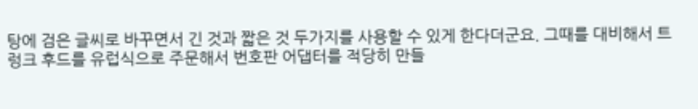탕에 검은 글씨로 바꾸면서 긴 것과 짧은 것 두가지를 사용할 수 있게 한다더군요. 그때를 대비해서 트렁크 후드를 유럽식으로 주문해서 번호판 어댑터를 적당히 만들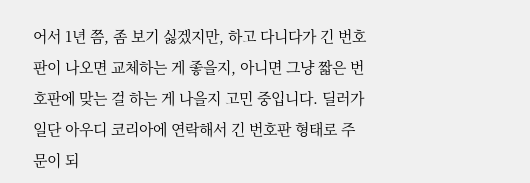어서 1년 쯤, 좀 보기 싫겠지만, 하고 다니다가 긴 번호판이 나오면 교체하는 게 좋을지, 아니면 그냥 짧은 번호판에 맞는 걸 하는 게 나을지 고민 중입니다. 딜러가 일단 아우디 코리아에 연락해서 긴 번호판 형태로 주문이 되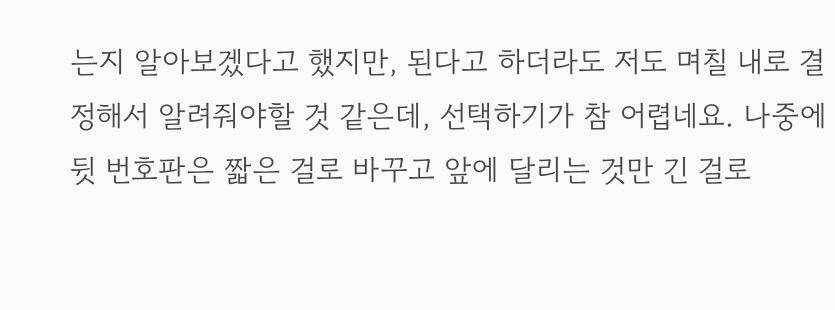는지 알아보겠다고 했지만, 된다고 하더라도 저도 며칠 내로 결정해서 알려줘야할 것 같은데, 선택하기가 참 어렵네요. 나중에 뒷 번호판은 짧은 걸로 바꾸고 앞에 달리는 것만 긴 걸로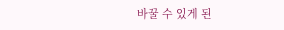바꿀 수 있게 된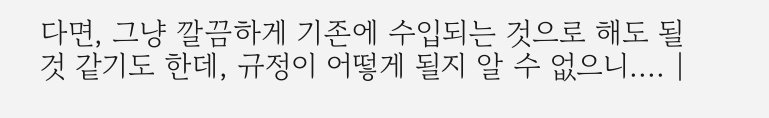다면, 그냥 깔끔하게 기존에 수입되는 것으로 해도 될 것 같기도 한데, 규정이 어떻게 될지 알 수 없으니.... |